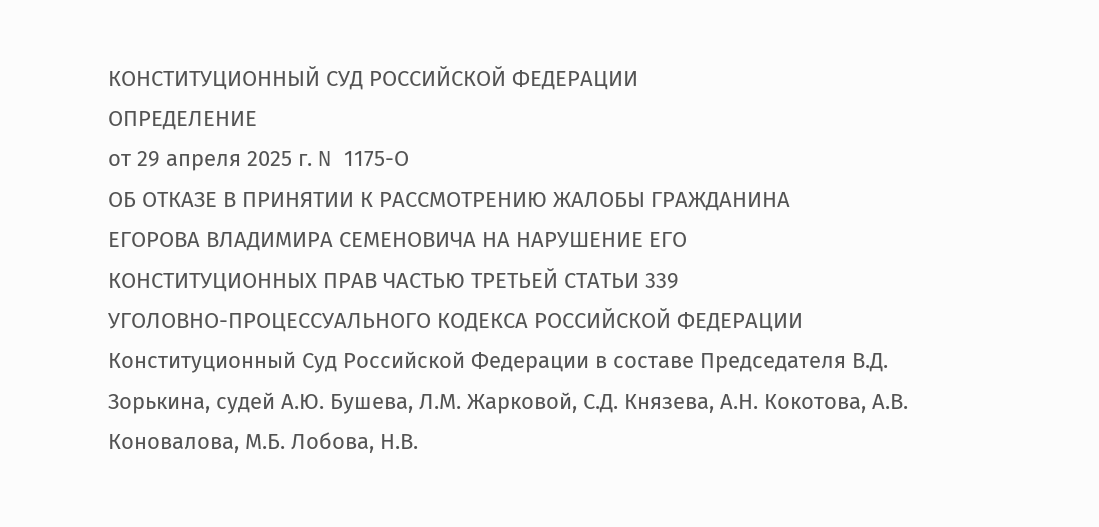КОНСТИТУЦИОННЫЙ СУД РОССИЙСКОЙ ФЕДЕРАЦИИ
ОПРЕДЕЛЕНИЕ
от 29 апреля 2025 г. N 1175-О
ОБ ОТКАЗЕ В ПРИНЯТИИ К РАССМОТРЕНИЮ ЖАЛОБЫ ГРАЖДАНИНА
ЕГОРОВА ВЛАДИМИРА СЕМЕНОВИЧА НА НАРУШЕНИЕ ЕГО
КОНСТИТУЦИОННЫХ ПРАВ ЧАСТЬЮ ТРЕТЬЕЙ СТАТЬИ 339
УГОЛОВНО-ПРОЦЕССУАЛЬНОГО КОДЕКСА РОССИЙСКОЙ ФЕДЕРАЦИИ
Конституционный Суд Российской Федерации в составе Председателя В.Д. Зорькина, судей А.Ю. Бушева, Л.М. Жарковой, С.Д. Князева, А.Н. Кокотова, А.В. Коновалова, М.Б. Лобова, Н.В.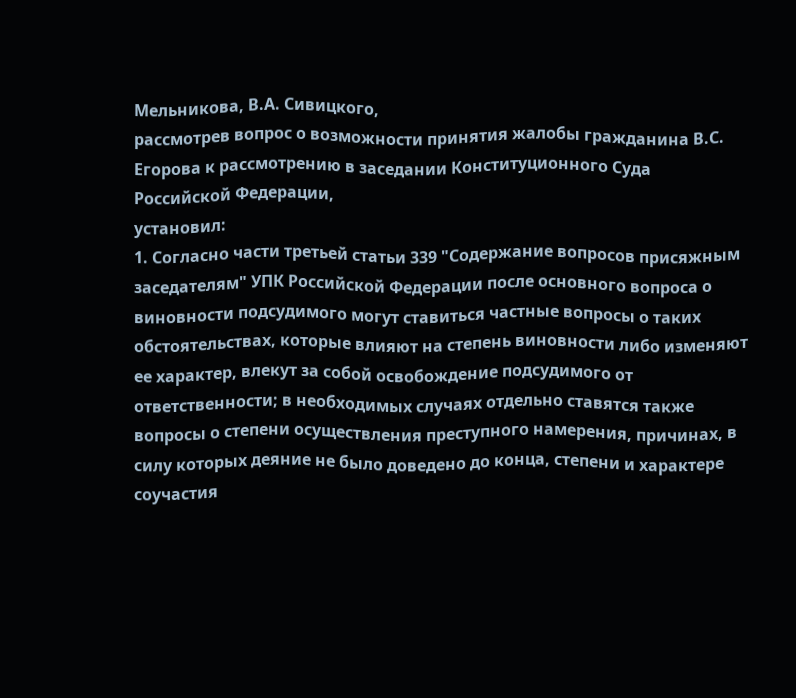Мельникова, В.А. Сивицкого,
рассмотрев вопрос о возможности принятия жалобы гражданина В.С. Егорова к рассмотрению в заседании Конституционного Суда Российской Федерации,
установил:
1. Согласно части третьей статьи 339 "Содержание вопросов присяжным заседателям" УПК Российской Федерации после основного вопроса о виновности подсудимого могут ставиться частные вопросы о таких обстоятельствах, которые влияют на степень виновности либо изменяют ее характер, влекут за собой освобождение подсудимого от ответственности; в необходимых случаях отдельно ставятся также вопросы о степени осуществления преступного намерения, причинах, в силу которых деяние не было доведено до конца, степени и характере соучастия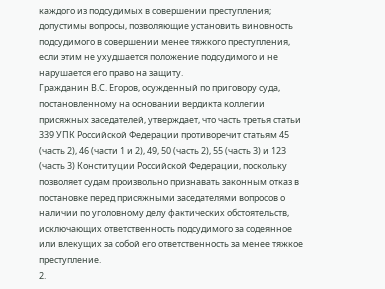каждого из подсудимых в совершении преступления; допустимы вопросы, позволяющие установить виновность подсудимого в совершении менее тяжкого преступления, если этим не ухудшается положение подсудимого и не нарушается его право на защиту.
Гражданин В.С. Егоров, осужденный по приговору суда, постановленному на основании вердикта коллегии присяжных заседателей, утверждает, что часть третья статьи 339 УПК Российской Федерации противоречит статьям 45 (часть 2), 46 (части 1 и 2), 49, 50 (часть 2), 55 (часть 3) и 123 (часть 3) Конституции Российской Федерации, поскольку позволяет судам произвольно признавать законным отказ в постановке перед присяжными заседателями вопросов о наличии по уголовному делу фактических обстоятельств, исключающих ответственность подсудимого за содеянное или влекущих за собой его ответственность за менее тяжкое преступление.
2.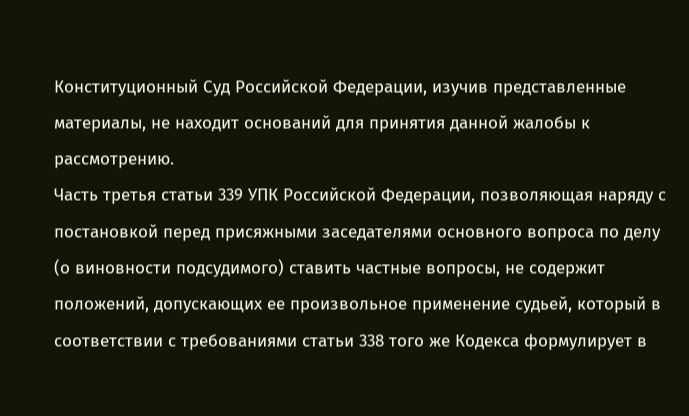Конституционный Суд Российской Федерации, изучив представленные материалы, не находит оснований для принятия данной жалобы к рассмотрению.
Часть третья статьи 339 УПК Российской Федерации, позволяющая наряду с постановкой перед присяжными заседателями основного вопроса по делу (о виновности подсудимого) ставить частные вопросы, не содержит положений, допускающих ее произвольное применение судьей, который в соответствии с требованиями статьи 338 того же Кодекса формулирует в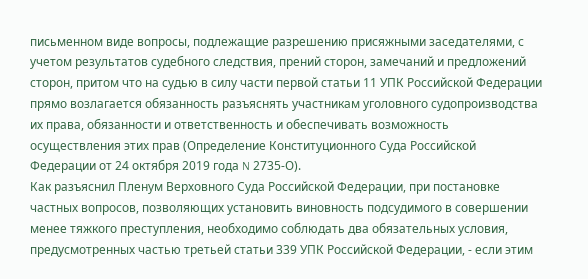письменном виде вопросы, подлежащие разрешению присяжными заседателями, с учетом результатов судебного следствия, прений сторон, замечаний и предложений сторон, притом что на судью в силу части первой статьи 11 УПК Российской Федерации прямо возлагается обязанность разъяснять участникам уголовного судопроизводства их права, обязанности и ответственность и обеспечивать возможность осуществления этих прав (Определение Конституционного Суда Российской Федерации от 24 октября 2019 года N 2735-О).
Как разъяснил Пленум Верховного Суда Российской Федерации, при постановке частных вопросов, позволяющих установить виновность подсудимого в совершении менее тяжкого преступления, необходимо соблюдать два обязательных условия, предусмотренных частью третьей статьи 339 УПК Российской Федерации, - если этим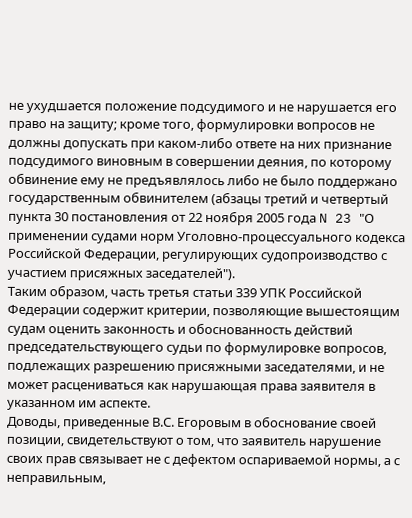не ухудшается положение подсудимого и не нарушается его право на защиту; кроме того, формулировки вопросов не должны допускать при каком-либо ответе на них признание подсудимого виновным в совершении деяния, по которому обвинение ему не предъявлялось либо не было поддержано государственным обвинителем (абзацы третий и четвертый пункта 30 постановления от 22 ноября 2005 года N 23 "О применении судами норм Уголовно-процессуального кодекса Российской Федерации, регулирующих судопроизводство с участием присяжных заседателей").
Таким образом, часть третья статьи 339 УПК Российской Федерации содержит критерии, позволяющие вышестоящим судам оценить законность и обоснованность действий председательствующего судьи по формулировке вопросов, подлежащих разрешению присяжными заседателями, и не может расцениваться как нарушающая права заявителя в указанном им аспекте.
Доводы, приведенные В.С. Егоровым в обоснование своей позиции, свидетельствуют о том, что заявитель нарушение своих прав связывает не с дефектом оспариваемой нормы, а с неправильным,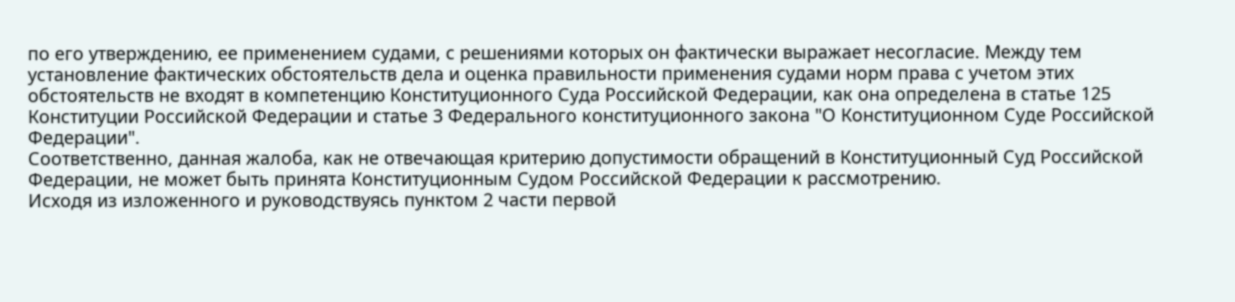по его утверждению, ее применением судами, с решениями которых он фактически выражает несогласие. Между тем установление фактических обстоятельств дела и оценка правильности применения судами норм права с учетом этих обстоятельств не входят в компетенцию Конституционного Суда Российской Федерации, как она определена в статье 125 Конституции Российской Федерации и статье 3 Федерального конституционного закона "О Конституционном Суде Российской Федерации".
Соответственно, данная жалоба, как не отвечающая критерию допустимости обращений в Конституционный Суд Российской Федерации, не может быть принята Конституционным Судом Российской Федерации к рассмотрению.
Исходя из изложенного и руководствуясь пунктом 2 части первой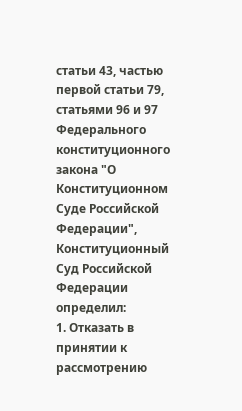статьи 43, частью первой статьи 79, статьями 96 и 97 Федерального конституционного закона "О Конституционном Суде Российской Федерации", Конституционный Суд Российской Федерации
определил:
1. Отказать в принятии к рассмотрению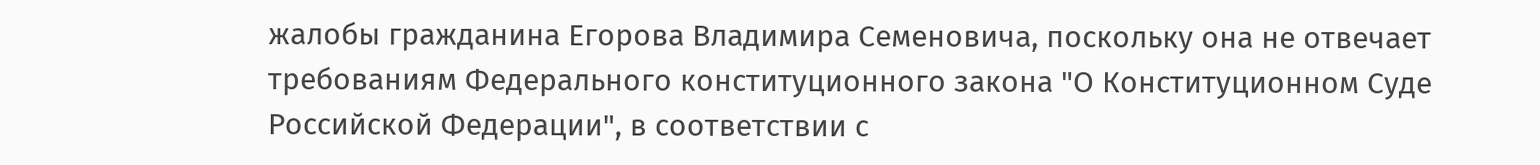жалобы гражданина Егорова Владимира Семеновича, поскольку она не отвечает требованиям Федерального конституционного закона "О Конституционном Суде Российской Федерации", в соответствии с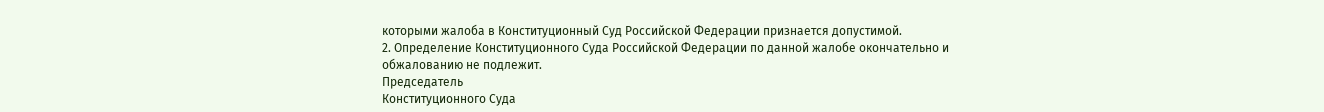которыми жалоба в Конституционный Суд Российской Федерации признается допустимой.
2. Определение Конституционного Суда Российской Федерации по данной жалобе окончательно и обжалованию не подлежит.
Председатель
Конституционного Суда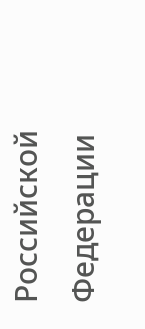Российской Федерации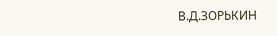В.Д.ЗОРЬКИН